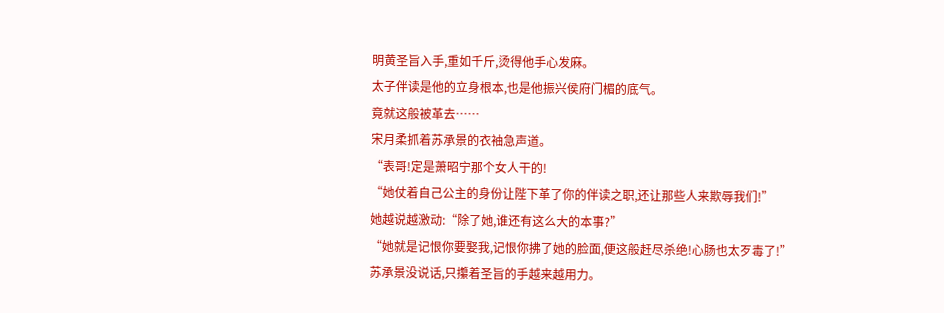明黄圣旨入手,重如千斤,烫得他手心发麻。
太子伴读是他的立身根本,也是他振兴侯府门楣的底气。
竟就这般被革去……
宋月柔抓着苏承景的衣袖急声道。
“表哥!定是萧昭宁那个女人干的!
“她仗着自己公主的身份让陛下革了你的伴读之职,还让那些人来欺辱我们!”
她越说越激动:“除了她,谁还有这么大的本事?”
“她就是记恨你要娶我,记恨你拂了她的脸面,便这般赶尽杀绝!心肠也太歹毒了!”
苏承景没说话,只攥着圣旨的手越来越用力。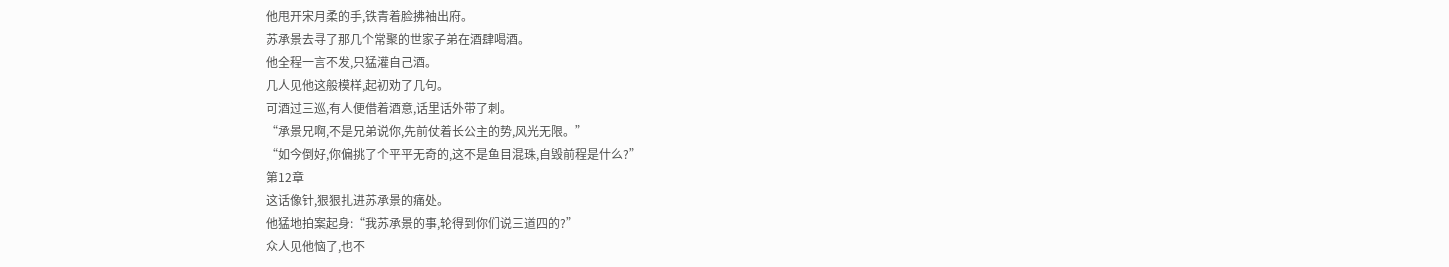他甩开宋月柔的手,铁青着脸拂袖出府。
苏承景去寻了那几个常聚的世家子弟在酒肆喝酒。
他全程一言不发,只猛灌自己酒。
几人见他这般模样,起初劝了几句。
可酒过三巡,有人便借着酒意,话里话外带了刺。
“承景兄啊,不是兄弟说你,先前仗着长公主的势,风光无限。”
“如今倒好,你偏挑了个平平无奇的,这不是鱼目混珠,自毁前程是什么?”
第12章
这话像针,狠狠扎进苏承景的痛处。
他猛地拍案起身:“我苏承景的事,轮得到你们说三道四的?”
众人见他恼了,也不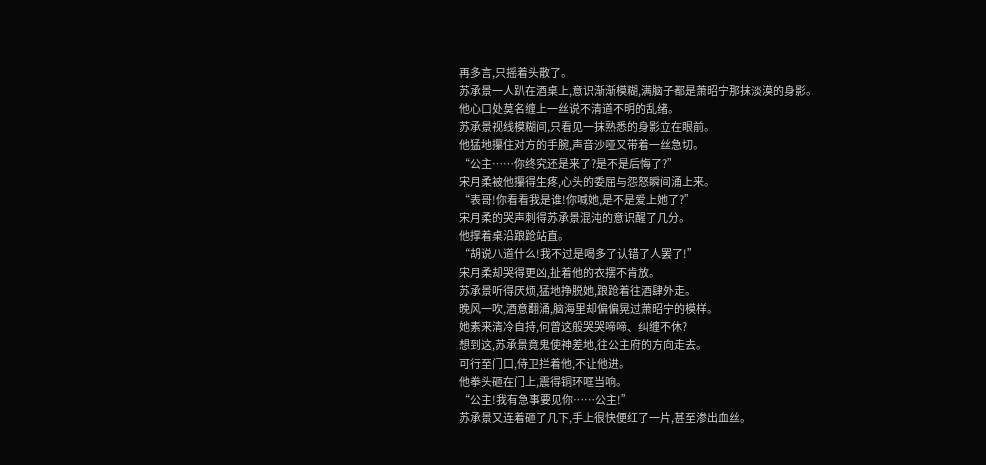再多言,只摇着头散了。
苏承景一人趴在酒桌上,意识渐渐模糊,满脑子都是萧昭宁那抹淡漠的身影。
他心口处莫名缠上一丝说不清道不明的乱绪。
苏承景视线模糊间,只看见一抹熟悉的身影立在眼前。
他猛地攥住对方的手腕,声音沙哑又带着一丝急切。
“公主……你终究还是来了?是不是后悔了?”
宋月柔被他攥得生疼,心头的委屈与怨怒瞬间涌上来。
“表哥!你看看我是谁!你喊她,是不是爱上她了?”
宋月柔的哭声刺得苏承景混沌的意识醒了几分。
他撑着桌沿踉跄站直。
“胡说八道什么!我不过是喝多了认错了人罢了!”
宋月柔却哭得更凶,扯着他的衣摆不肯放。
苏承景听得厌烦,猛地挣脱她,踉跄着往酒肆外走。
晚风一吹,酒意翻涌,脑海里却偏偏晃过萧昭宁的模样。
她素来清冷自持,何曾这般哭哭啼啼、纠缠不休?
想到这,苏承景竟鬼使神差地,往公主府的方向走去。
可行至门口,侍卫拦着他,不让他进。
他拳头砸在门上,震得铜环哐当响。
“公主!我有急事要见你……公主!”
苏承景又连着砸了几下,手上很快便红了一片,甚至渗出血丝。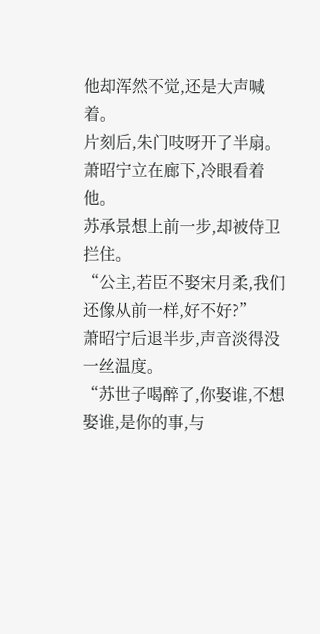他却浑然不觉,还是大声喊着。
片刻后,朱门吱呀开了半扇。
萧昭宁立在廊下,冷眼看着他。
苏承景想上前一步,却被侍卫拦住。
“公主,若臣不娶宋月柔,我们还像从前一样,好不好?”
萧昭宁后退半步,声音淡得没一丝温度。
“苏世子喝醉了,你娶谁,不想娶谁,是你的事,与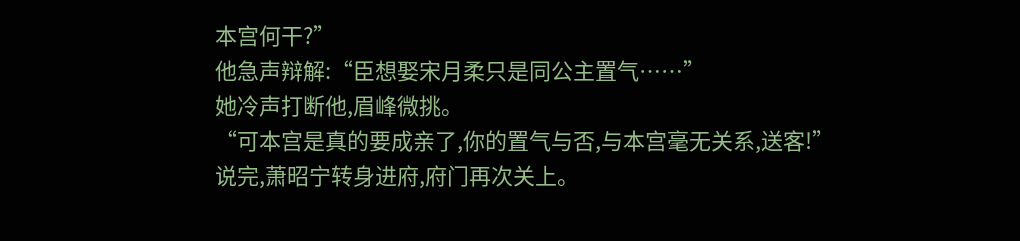本宫何干?”
他急声辩解:“臣想娶宋月柔只是同公主置气……”
她冷声打断他,眉峰微挑。
“可本宫是真的要成亲了,你的置气与否,与本宫毫无关系,送客!”
说完,萧昭宁转身进府,府门再次关上。